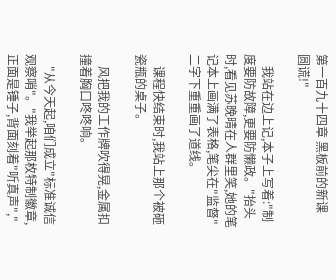第一百九十四章 黑板前的新课
圆谎!"

    我站在边上记,本子上写着:"制度要防故障,更要防懒政。"抬头时,看见苏晚晴在人群里笑,她的笔记本上画满了表格,笔尖在"监督"二字下重重画了道线。

    课程快结束时,我站上那个被砸瓷瓶的桌子。

    风把我的工作牌吹得晃,金属扣撞着胸口咚咚响。

    "从今天起,咱们成立"标准诚信观察哨"。"我举起那枚特制徽章,正面是锤子,背面刻着"听真声","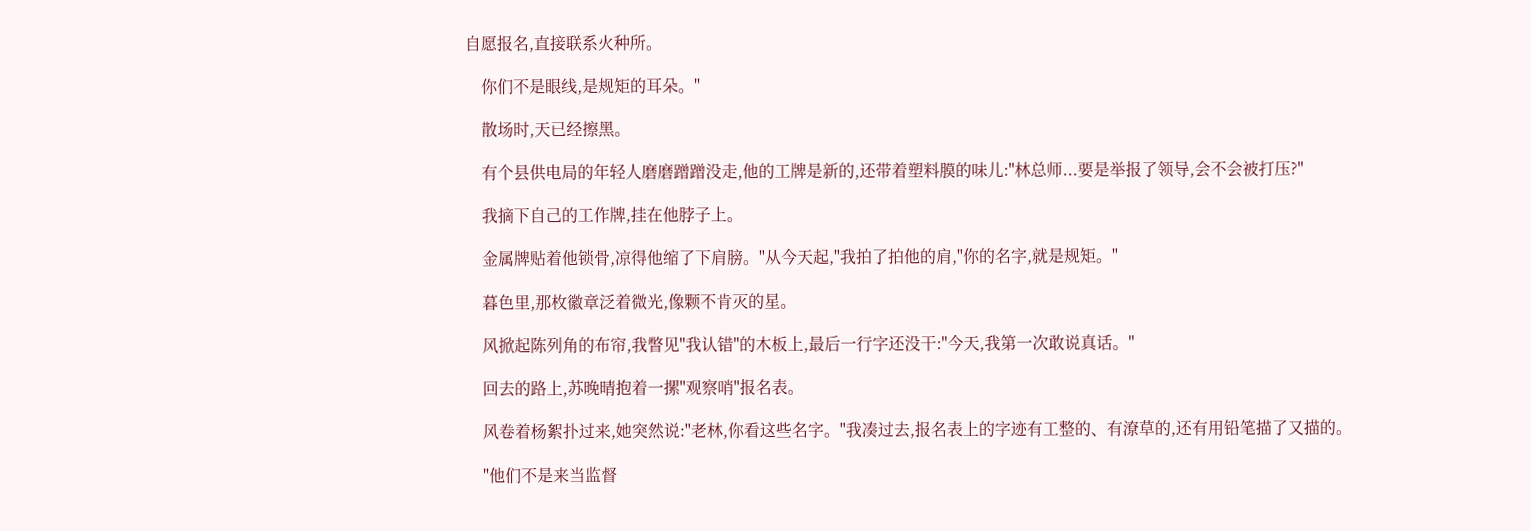自愿报名,直接联系火种所。

    你们不是眼线,是规矩的耳朵。"

    散场时,天已经擦黑。

    有个县供电局的年轻人磨磨蹭蹭没走,他的工牌是新的,还带着塑料膜的味儿:"林总师...要是举报了领导,会不会被打压?"

    我摘下自己的工作牌,挂在他脖子上。

    金属牌贴着他锁骨,凉得他缩了下肩膀。"从今天起,"我拍了拍他的肩,"你的名字,就是规矩。"

    暮色里,那枚徽章泛着微光,像颗不肯灭的星。

    风掀起陈列角的布帘,我瞥见"我认错"的木板上,最后一行字还没干:"今天,我第一次敢说真话。"

    回去的路上,苏晚晴抱着一摞"观察哨"报名表。

    风卷着杨絮扑过来,她突然说:"老林,你看这些名字。"我凑过去,报名表上的字迹有工整的、有潦草的,还有用铅笔描了又描的。

    "他们不是来当监督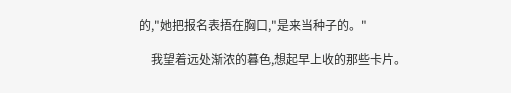的,"她把报名表捂在胸口,"是来当种子的。"

    我望着远处渐浓的暮色,想起早上收的那些卡片。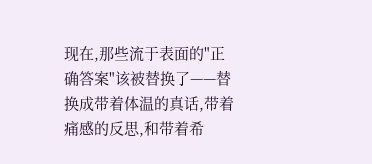现在,那些流于表面的"正确答案"该被替换了——替换成带着体温的真话,带着痛感的反思,和带着希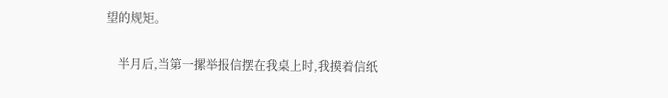望的规矩。

    半月后,当第一摞举报信摆在我桌上时,我摸着信纸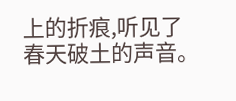上的折痕,听见了春天破土的声音。